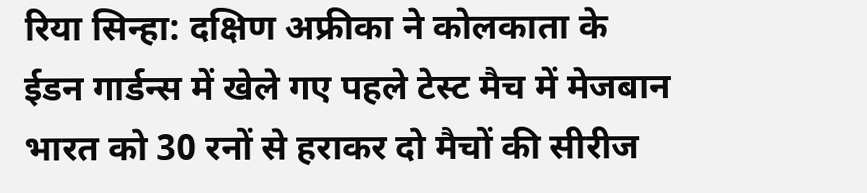रिया सिन्हा: दक्षिण अफ्रीका ने कोलकाता के ईडन गार्डन्स में खेले गए पहले टेस्ट मैच में मेजबान भारत को 30 रनों से हराकर दो मैचों की सीरीज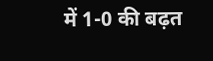में 1-0 की बढ़त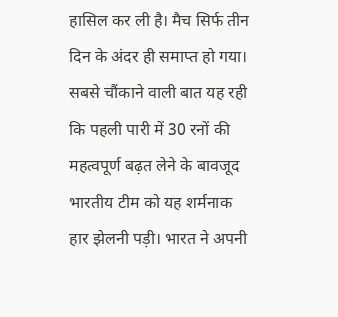हासिल कर ली है। मैच सिर्फ तीन दिन के अंदर ही समाप्त हो गया। सबसे चौंकाने वाली बात यह रही कि पहली पारी में 30 रनों की महत्वपूर्ण बढ़त लेने के बावजूद भारतीय टीम को यह शर्मनाक हार झेलनी पड़ी। भारत ने अपनी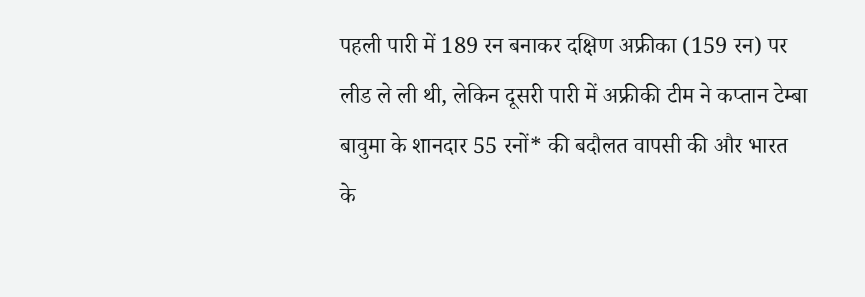पहली पारी में 189 रन बनाकर दक्षिण अफ्रीका (159 रन) पर लीड ले ली थी, लेकिन दूसरी पारी में अफ्रीकी टीम ने कप्तान टेम्बा बावुमा के शानदार 55 रनों* की बदौलत वापसी की और भारत के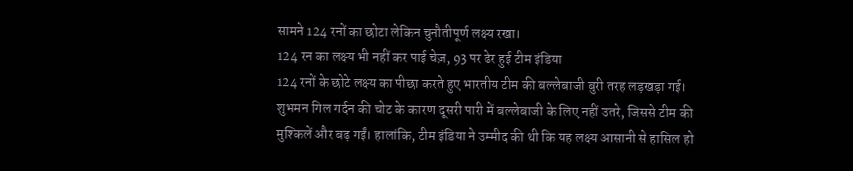सामने 124 रनों का छोटा लेकिन चुनौतीपूर्ण लक्ष्य रखा।
124 रन का लक्ष्य भी नहीं कर पाई चेज़, 93 पर ढेर हुई टीम इंडिया
124 रनों के छोटे लक्ष्य का पीछा करते हुए भारतीय टीम की बल्लेबाजी बुरी तरह लड़खड़ा गई। शुभमन गिल गर्दन की चोट के कारण दूसरी पारी में बल्लेबाजी के लिए नहीं उतरे, जिससे टीम की मुश्किलें और बढ़ गईं। हालांकि, टीम इंडिया ने उम्मीद की थी कि यह लक्ष्य आसानी से हासिल हो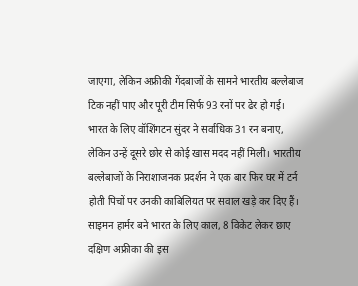जाएगा, लेकिन अफ्रीकी गेंदबाजों के सामने भारतीय बल्लेबाज टिक नहीं पाए और पूरी टीम सिर्फ 93 रनों पर ढेर हो गई। भारत के लिए वॉशिंगटन सुंदर ने सर्वाधिक 31 रन बनाए, लेकिन उन्हें दूसरे छोर से कोई खास मदद नहीं मिली। भारतीय बल्लेबाजों के निराशाजनक प्रदर्शन ने एक बार फिर घर में टर्न होती पिचों पर उनकी काबिलियत पर सवाल खड़े कर दिए हैं।
साइमन हार्मर बने भारत के लिए काल, 8 विकेट लेकर छाए
दक्षिण अफ्रीका की इस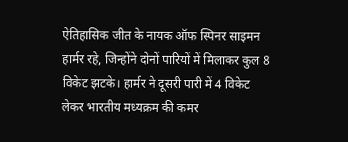ऐतिहासिक जीत के नायक ऑफ स्पिनर साइमन हार्मर रहे, जिन्होंने दोनों पारियों में मिलाकर कुल 8 विकेट झटके। हार्मर ने दूसरी पारी में 4 विकेट लेकर भारतीय मध्यक्रम की कमर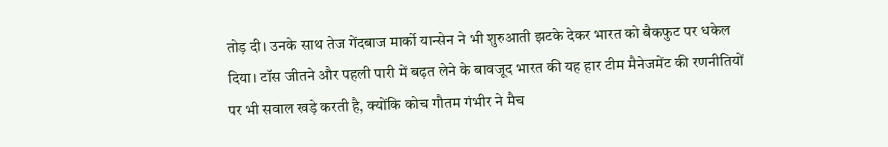तोड़ दी। उनके साथ तेज गेंदबाज मार्को यान्सेन ने भी शुरुआती झटके देकर भारत को बैकफुट पर धकेल दिया। टॉस जीतने और पहली पारी में बढ़त लेने के बावजूद भारत की यह हार टीम मैनेजमेंट की रणनीतियों पर भी सवाल खड़े करती है, क्योंकि कोच गौतम गंभीर ने मैच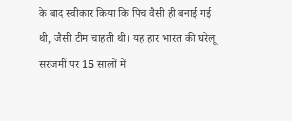के बाद स्वीकार किया कि पिच वैसी ही बनाई गई थी, जैसी टीम चाहती थी। यह हार भारत की घरेलू सरजमीं पर 15 सालों में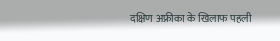दक्षिण अफ्रीका के खिलाफ पहली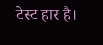टेस्ट हार है।